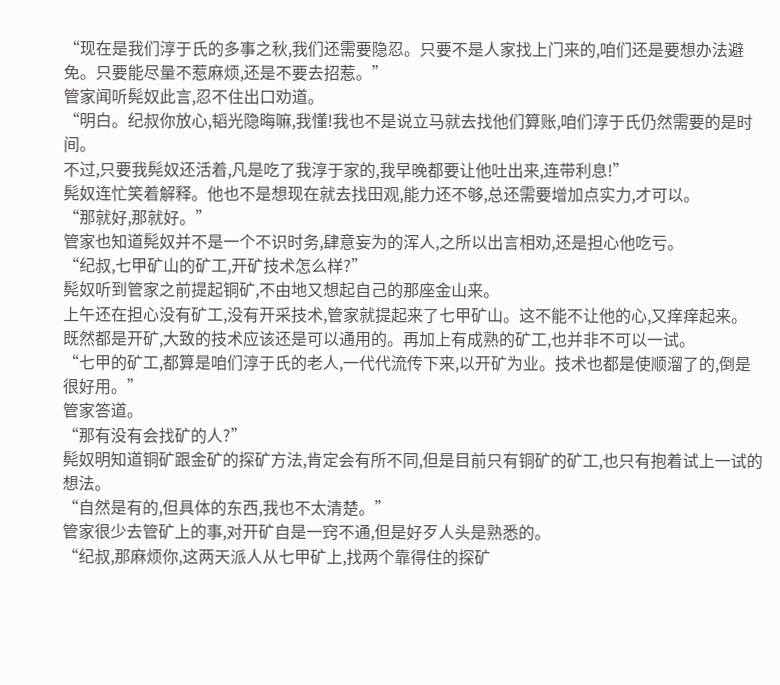“现在是我们淳于氏的多事之秋,我们还需要隐忍。只要不是人家找上门来的,咱们还是要想办法避免。只要能尽量不惹麻烦,还是不要去招惹。”
管家闻听髡奴此言,忍不住出口劝道。
“明白。纪叔你放心,韬光隐晦嘛,我懂!我也不是说立马就去找他们算账,咱们淳于氏仍然需要的是时间。
不过,只要我髡奴还活着,凡是吃了我淳于家的,我早晚都要让他吐出来,连带利息!”
髡奴连忙笑着解释。他也不是想现在就去找田观,能力还不够,总还需要增加点实力,才可以。
“那就好,那就好。”
管家也知道髡奴并不是一个不识时务,肆意妄为的浑人,之所以出言相劝,还是担心他吃亏。
“纪叔,七甲矿山的矿工,开矿技术怎么样?”
髡奴听到管家之前提起铜矿,不由地又想起自己的那座金山来。
上午还在担心没有矿工,没有开采技术,管家就提起来了七甲矿山。这不能不让他的心,又痒痒起来。
既然都是开矿,大致的技术应该还是可以通用的。再加上有成熟的矿工,也并非不可以一试。
“七甲的矿工,都算是咱们淳于氏的老人,一代代流传下来,以开矿为业。技术也都是使顺溜了的,倒是很好用。”
管家答道。
“那有没有会找矿的人?”
髡奴明知道铜矿跟金矿的探矿方法,肯定会有所不同,但是目前只有铜矿的矿工,也只有抱着试上一试的想法。
“自然是有的,但具体的东西,我也不太清楚。”
管家很少去管矿上的事,对开矿自是一窍不通,但是好歹人头是熟悉的。
“纪叔,那麻烦你,这两天派人从七甲矿上,找两个靠得住的探矿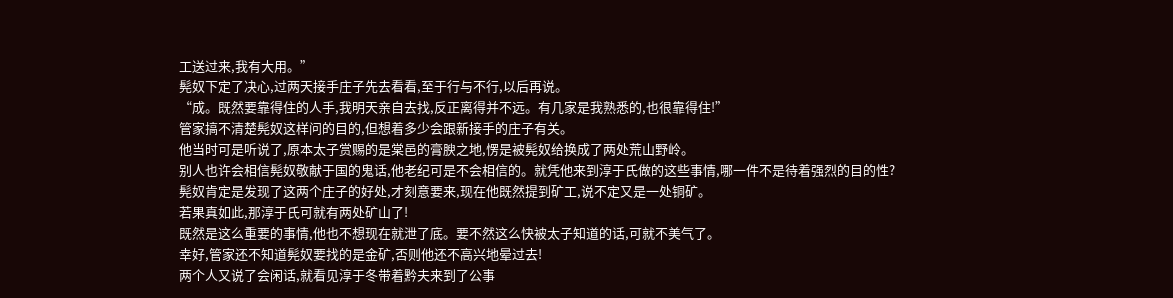工送过来,我有大用。”
髡奴下定了决心,过两天接手庄子先去看看,至于行与不行,以后再说。
“成。既然要靠得住的人手,我明天亲自去找,反正离得并不远。有几家是我熟悉的,也很靠得住!”
管家搞不清楚髡奴这样问的目的,但想着多少会跟新接手的庄子有关。
他当时可是听说了,原本太子赏赐的是棠邑的膏腴之地,愣是被髡奴给换成了两处荒山野岭。
别人也许会相信髡奴敬献于国的鬼话,他老纪可是不会相信的。就凭他来到淳于氏做的这些事情,哪一件不是待着强烈的目的性?
髡奴肯定是发现了这两个庄子的好处,才刻意要来,现在他既然提到矿工,说不定又是一处铜矿。
若果真如此,那淳于氏可就有两处矿山了!
既然是这么重要的事情,他也不想现在就泄了底。要不然这么快被太子知道的话,可就不美气了。
幸好,管家还不知道髡奴要找的是金矿,否则他还不高兴地晕过去!
两个人又说了会闲话,就看见淳于冬带着黔夫来到了公事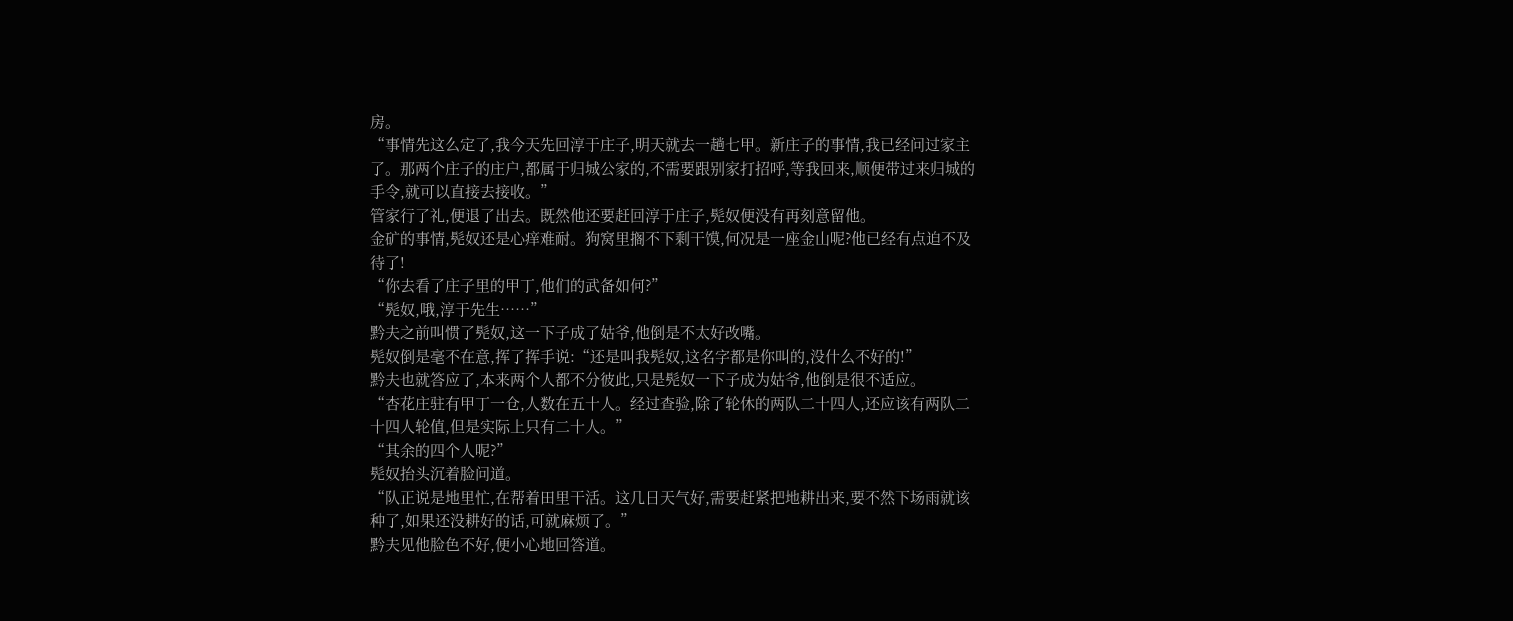房。
“事情先这么定了,我今天先回淳于庄子,明天就去一趟七甲。新庄子的事情,我已经问过家主了。那两个庄子的庄户,都属于归城公家的,不需要跟别家打招呼,等我回来,顺便带过来归城的手令,就可以直接去接收。”
管家行了礼,便退了出去。既然他还要赶回淳于庄子,髡奴便没有再刻意留他。
金矿的事情,髡奴还是心痒难耐。狗窝里搁不下剩干馍,何况是一座金山呢?他已经有点迫不及待了!
“你去看了庄子里的甲丁,他们的武备如何?”
“髡奴,哦,淳于先生……”
黔夫之前叫惯了髡奴,这一下子成了姑爷,他倒是不太好改嘴。
髡奴倒是毫不在意,挥了挥手说:“还是叫我髡奴,这名字都是你叫的,没什么不好的!”
黔夫也就答应了,本来两个人都不分彼此,只是髡奴一下子成为姑爷,他倒是很不适应。
“杏花庄驻有甲丁一仓,人数在五十人。经过查验,除了轮休的两队二十四人,还应该有两队二十四人轮值,但是实际上只有二十人。”
“其余的四个人呢?”
髡奴抬头沉着脸问道。
“队正说是地里忙,在帮着田里干活。这几日天气好,需要赶紧把地耕出来,要不然下场雨就该种了,如果还没耕好的话,可就麻烦了。”
黔夫见他脸色不好,便小心地回答道。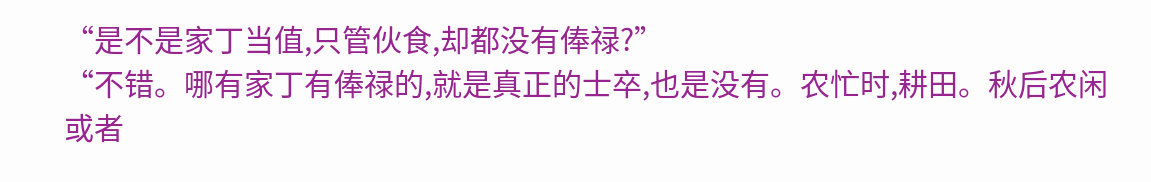“是不是家丁当值,只管伙食,却都没有俸禄?”
“不错。哪有家丁有俸禄的,就是真正的士卒,也是没有。农忙时,耕田。秋后农闲或者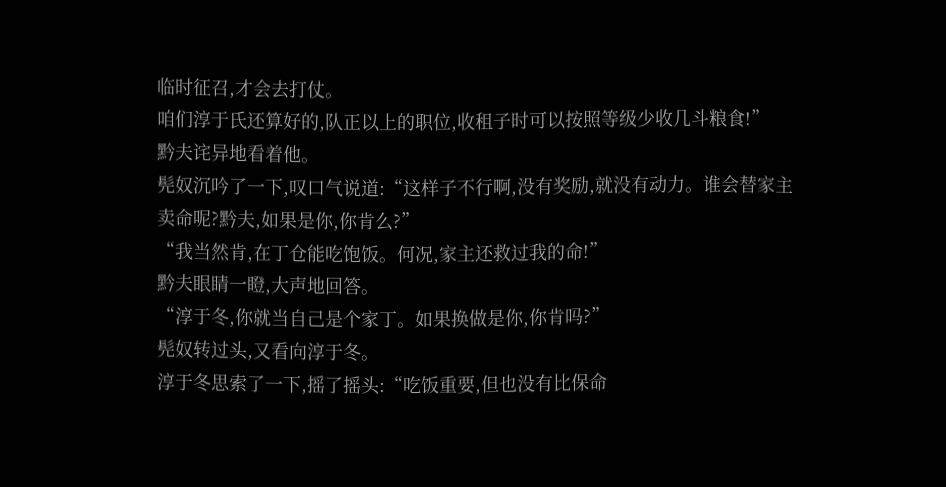临时征召,才会去打仗。
咱们淳于氏还算好的,队正以上的职位,收租子时可以按照等级少收几斗粮食!”
黔夫诧异地看着他。
髡奴沉吟了一下,叹口气说道:“这样子不行啊,没有奖励,就没有动力。谁会替家主卖命呢?黔夫,如果是你,你肯么?”
“我当然肯,在丁仓能吃饱饭。何况,家主还救过我的命!”
黔夫眼睛一瞪,大声地回答。
“淳于冬,你就当自己是个家丁。如果换做是你,你肯吗?”
髡奴转过头,又看向淳于冬。
淳于冬思索了一下,摇了摇头:“吃饭重要,但也没有比保命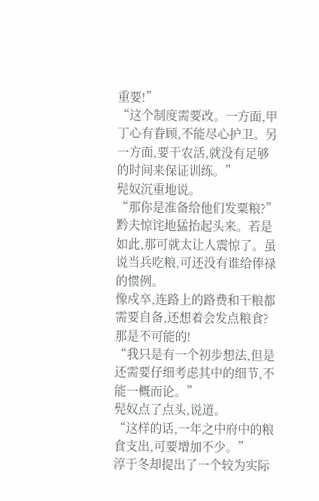重要!”
“这个制度需要改。一方面,甲丁心有眷顾,不能尽心护卫。另一方面,要干农活,就没有足够的时间来保证训练。”
髡奴沉重地说。
“那你是准备给他们发粟粮?”
黔夫惊诧地猛抬起头来。若是如此,那可就太让人震惊了。虽说当兵吃粮,可还没有谁给俸禄的惯例。
像戍卒,连路上的路费和干粮都需要自备,还想着会发点粮食?那是不可能的!
“我只是有一个初步想法,但是还需要仔细考虑其中的细节,不能一概而论。”
髡奴点了点头,说道。
“这样的话,一年之中府中的粮食支出,可要增加不少。”
淳于冬却提出了一个较为实际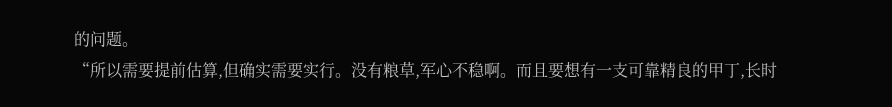的问题。
“所以需要提前估算,但确实需要实行。没有粮草,军心不稳啊。而且要想有一支可靠精良的甲丁,长时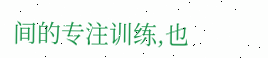间的专注训练,也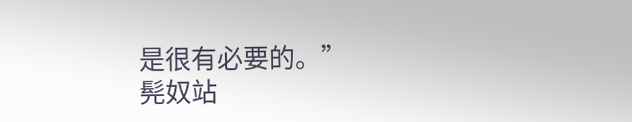是很有必要的。”
髡奴站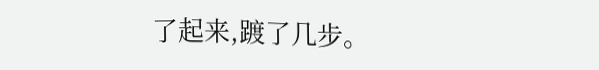了起来,踱了几步。